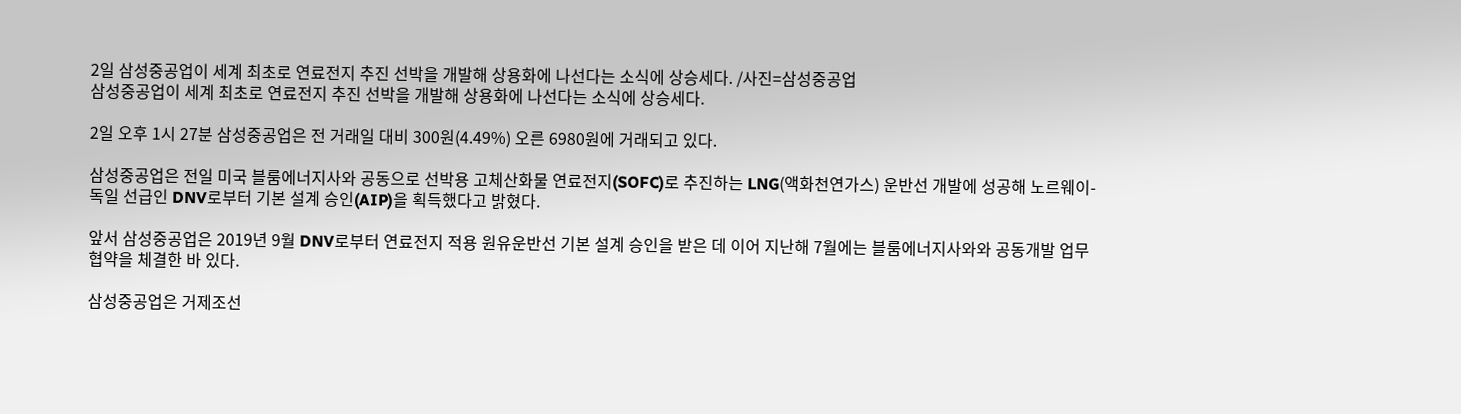2일 삼성중공업이 세계 최초로 연료전지 추진 선박을 개발해 상용화에 나선다는 소식에 상승세다. /사진=삼성중공업
삼성중공업이 세계 최초로 연료전지 추진 선박을 개발해 상용화에 나선다는 소식에 상승세다.

2일 오후 1시 27분 삼성중공업은 전 거래일 대비 300원(4.49%) 오른 6980원에 거래되고 있다.

삼성중공업은 전일 미국 블룸에너지사와 공동으로 선박용 고체산화물 연료전지(SOFC)로 추진하는 LNG(액화천연가스) 운반선 개발에 성공해 노르웨이-독일 선급인 DNV로부터 기본 설계 승인(AIP)을 획득했다고 밝혔다.

앞서 삼성중공업은 2019년 9월 DNV로부터 연료전지 적용 원유운반선 기본 설계 승인을 받은 데 이어 지난해 7월에는 블룸에너지사와와 공동개발 업무 협약을 체결한 바 있다.

삼성중공업은 거제조선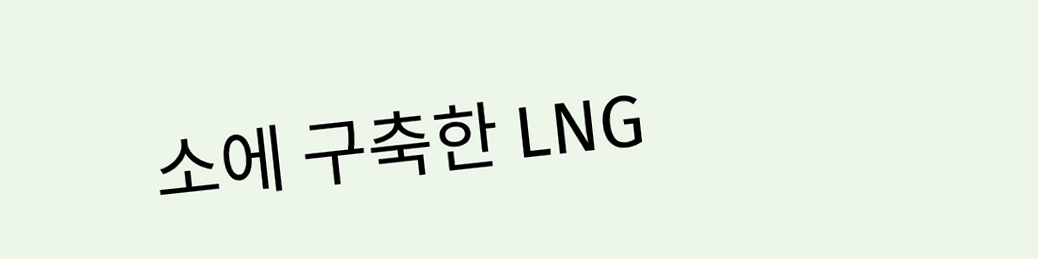소에 구축한 LNG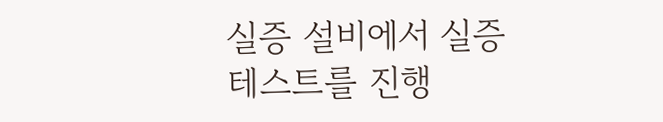실증 설비에서 실증 테스트를 진행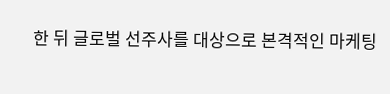한 뒤 글로벌 선주사를 대상으로 본격적인 마케팅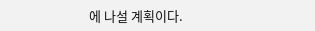에 나설 계획이다.